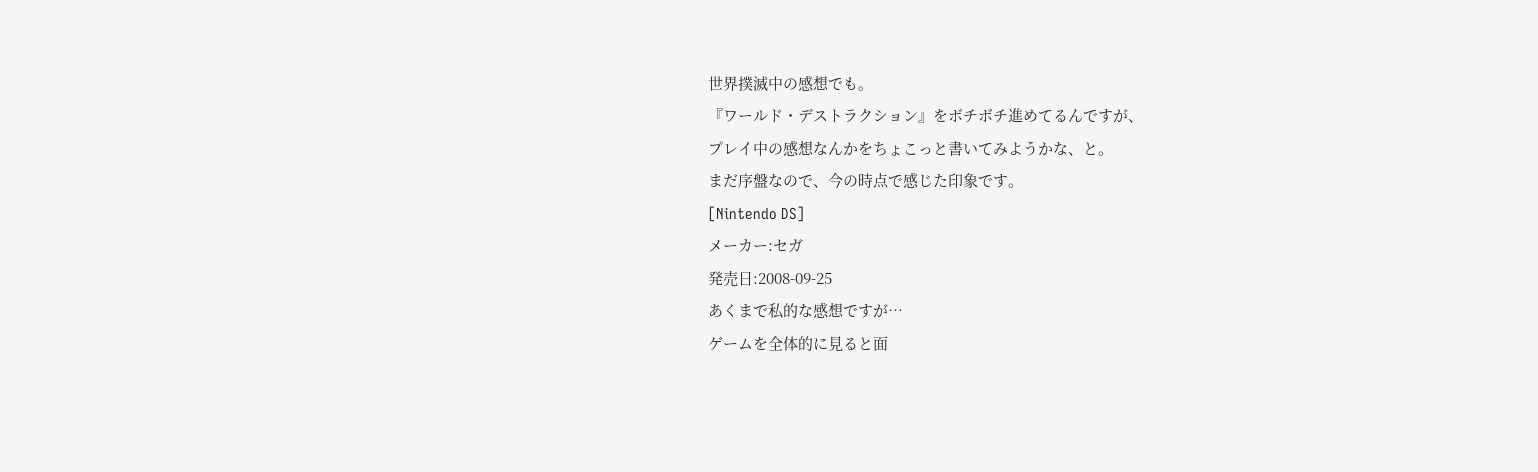世界撲滅中の感想でも。
『ワールド・デストラクション』をボチボチ進めてるんですが、
プレイ中の感想なんかをちょこっと書いてみようかな、と。
まだ序盤なので、今の時点で感じた印象です。
[Nintendo DS]
メーカー:セガ
発売日:2008-09-25
あくまで私的な感想ですが…
ゲームを全体的に見ると面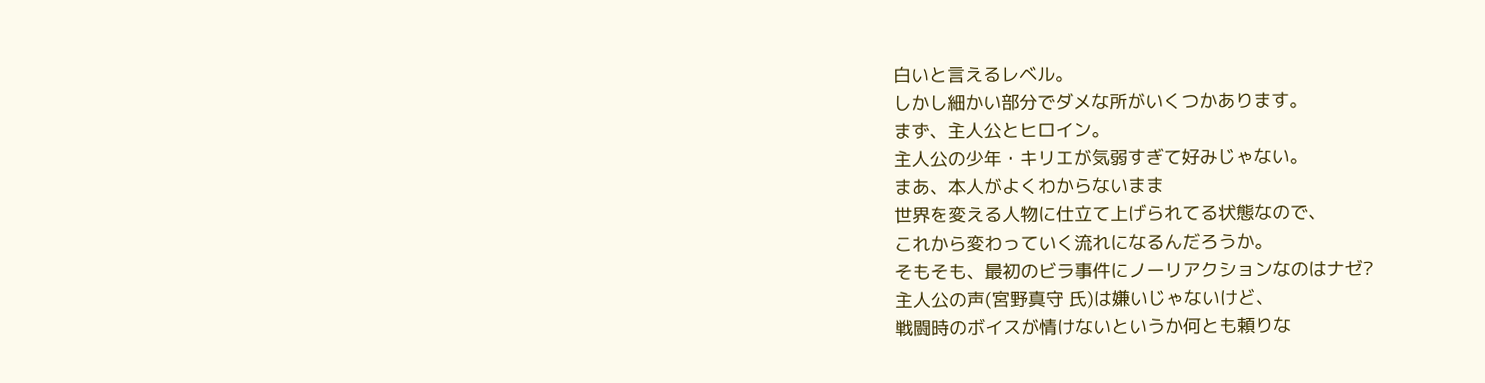白いと言えるレベル。
しかし細かい部分でダメな所がいくつかあります。
まず、主人公とヒロイン。
主人公の少年・キリエが気弱すぎて好みじゃない。
まあ、本人がよくわからないまま
世界を変える人物に仕立て上げられてる状態なので、
これから変わっていく流れになるんだろうか。
そもそも、最初のビラ事件にノーリアクションなのはナゼ?
主人公の声(宮野真守 氏)は嫌いじゃないけど、
戦闘時のボイスが情けないというか何とも頼りな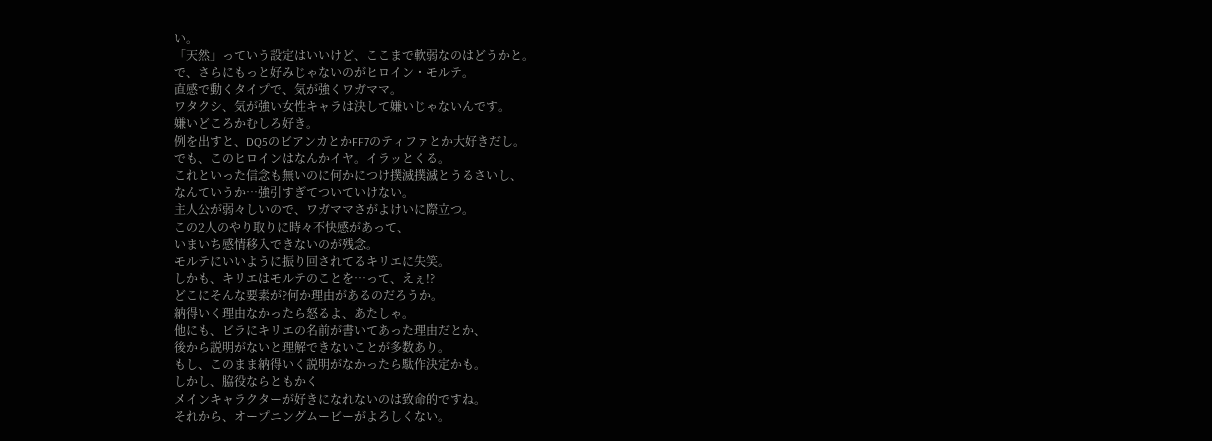い。
「天然」っていう設定はいいけど、ここまで軟弱なのはどうかと。
で、さらにもっと好みじゃないのがヒロイン・モルテ。
直感で動くタイプで、気が強くワガママ。
ワタクシ、気が強い女性キャラは決して嫌いじゃないんです。
嫌いどころかむしろ好き。
例を出すと、DQ5のビアンカとかFF7のティファとか大好きだし。
でも、このヒロインはなんかイヤ。イラッとくる。
これといった信念も無いのに何かにつけ撲滅撲滅とうるさいし、
なんていうか…強引すぎてついていけない。
主人公が弱々しいので、ワガママさがよけいに際立つ。
この2人のやり取りに時々不快感があって、
いまいち感情移入できないのが残念。
モルテにいいように振り回されてるキリエに失笑。
しかも、キリエはモルテのことを…って、えぇ!?
どこにそんな要素が?何か理由があるのだろうか。
納得いく理由なかったら怒るよ、あたしゃ。
他にも、ビラにキリエの名前が書いてあった理由だとか、
後から説明がないと理解できないことが多数あり。
もし、このまま納得いく説明がなかったら駄作決定かも。
しかし、脇役ならともかく
メインキャラクターが好きになれないのは致命的ですね。
それから、オープニングムービーがよろしくない。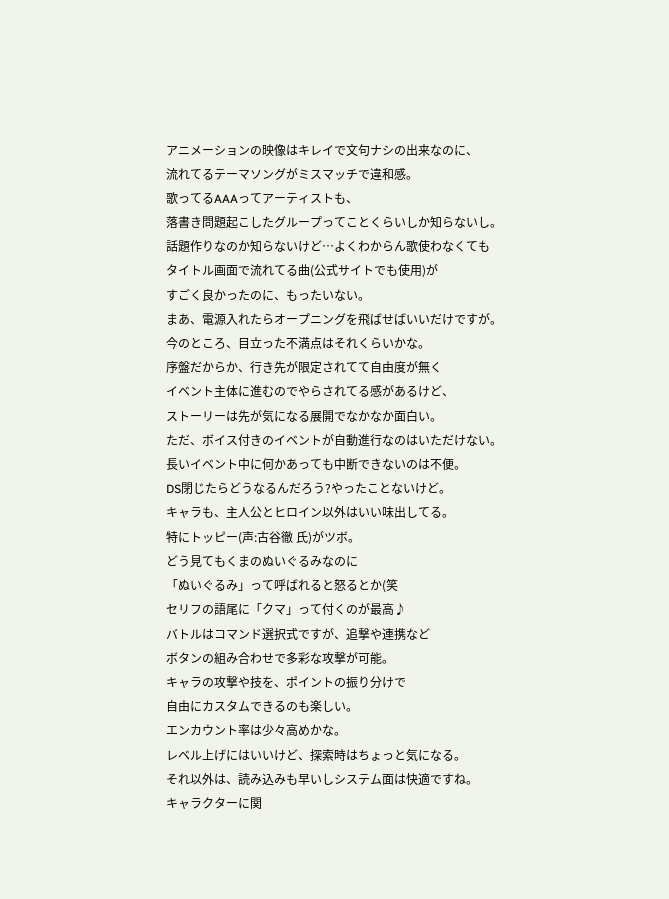アニメーションの映像はキレイで文句ナシの出来なのに、
流れてるテーマソングがミスマッチで違和感。
歌ってるAAAってアーティストも、
落書き問題起こしたグループってことくらいしか知らないし。
話題作りなのか知らないけど…よくわからん歌使わなくても
タイトル画面で流れてる曲(公式サイトでも使用)が
すごく良かったのに、もったいない。
まあ、電源入れたらオープニングを飛ばせばいいだけですが。
今のところ、目立った不満点はそれくらいかな。
序盤だからか、行き先が限定されてて自由度が無く
イベント主体に進むのでやらされてる感があるけど、
ストーリーは先が気になる展開でなかなか面白い。
ただ、ボイス付きのイベントが自動進行なのはいただけない。
長いイベント中に何かあっても中断できないのは不便。
DS閉じたらどうなるんだろう?やったことないけど。
キャラも、主人公とヒロイン以外はいい味出してる。
特にトッピー(声:古谷徹 氏)がツボ。
どう見てもくまのぬいぐるみなのに
「ぬいぐるみ」って呼ばれると怒るとか(笑
セリフの語尾に「クマ」って付くのが最高♪
バトルはコマンド選択式ですが、追撃や連携など
ボタンの組み合わせで多彩な攻撃が可能。
キャラの攻撃や技を、ポイントの振り分けで
自由にカスタムできるのも楽しい。
エンカウント率は少々高めかな。
レベル上げにはいいけど、探索時はちょっと気になる。
それ以外は、読み込みも早いしシステム面は快適ですね。
キャラクターに関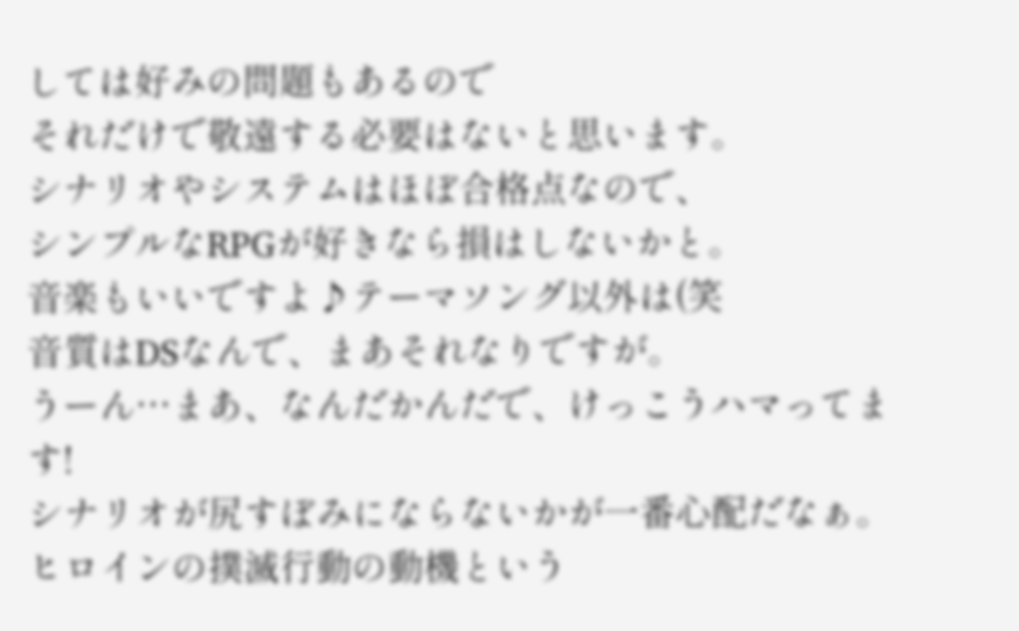しては好みの問題もあるので
それだけで敬遠する必要はないと思います。
シナリオやシステムはほぼ合格点なので、
シンプルなRPGが好きなら損はしないかと。
音楽もいいですよ♪テーマソング以外は(笑
音質はDSなんで、まあそれなりですが。
うーん…まあ、なんだかんだで、けっこうハマってます!
シナリオが尻すぼみにならないかが一番心配だなぁ。
ヒロインの撲滅行動の動機という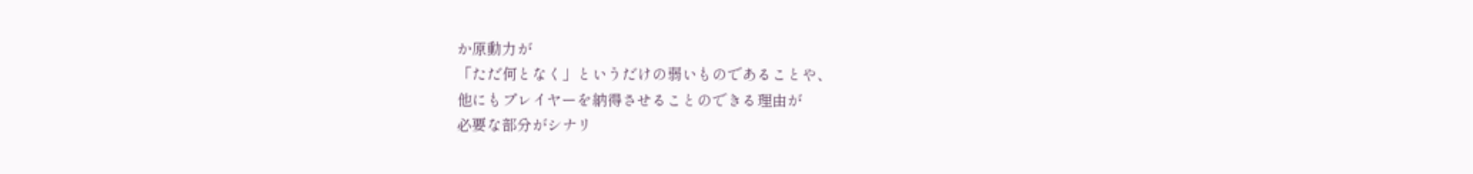か原動力が
「ただ何となく」というだけの弱いものであることや、
他にもプレイヤーを納得させることのできる理由が
必要な部分がシナリ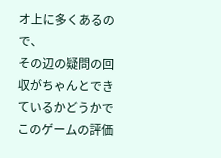オ上に多くあるので、
その辺の疑問の回収がちゃんとできているかどうかで
このゲームの評価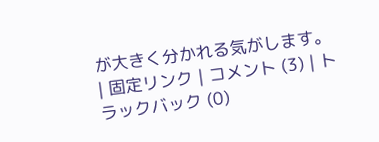が大きく分かれる気がします。
| 固定リンク | コメント (3) | トラックバック (0)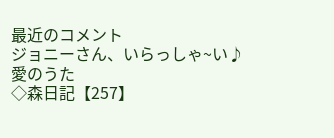最近のコメント
ジョニーさん、いらっしゃ~い♪
愛のうた
◇森日記【257】